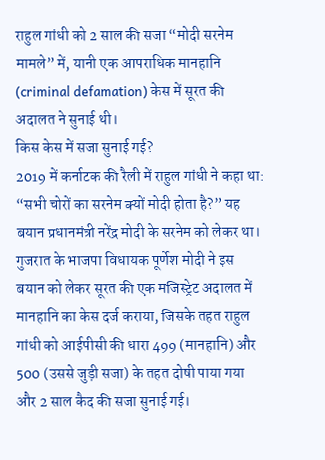राहुल गांधी को 2 साल की सजा “मोदी सरनेम मामले” में, यानी एक आपराधिक मानहानि (criminal defamation) केस में सूरत की अदालत ने सुनाई थी।
किस केस में सजा सुनाई गई?
2019 में कर्नाटक की रैली में राहुल गांधी ने कहा था: “सभी चोरों का सरनेम क्यों मोदी होता है?” यह बयान प्रधानमंत्री नरेंद्र मोदी के सरनेम को लेकर था।
गुजरात के भाजपा विधायक पूर्णेश मोदी ने इस बयान को लेकर सूरत की एक मजिस्ट्रेट अदालत में मानहानि का केस दर्ज कराया, जिसके तहत राहुल गांधी को आईपीसी की धारा 499 (मानहानि) और 500 (उससे जुड़ी सजा) के तहत दोषी पाया गया और 2 साल कैद की सजा सुनाई गई।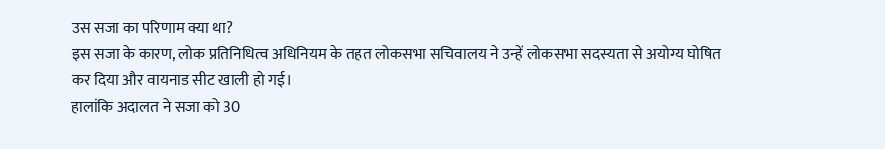उस सजा का परिणाम क्या था?
इस सजा के कारण, लोक प्रतिनिधित्व अधिनियम के तहत लोकसभा सचिवालय ने उन्हें लोकसभा सदस्यता से अयोग्य घोषित कर दिया और वायनाड सीट खाली हो गई।
हालांकि अदालत ने सजा को 30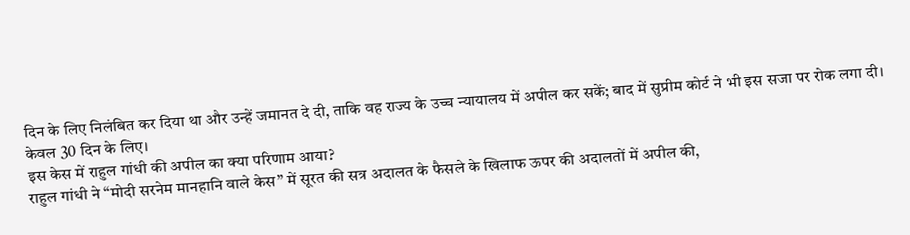दिन के लिए निलंबित कर दिया था और उन्हें जमानत दे दी, ताकि वह राज्य के उच्च न्यायालय में अपील कर सकें; बाद में सुप्रीम कोर्ट ने भी इस सजा पर रोक लगा दी।
केवल 30 दिन के लिए।
इस केस में राहुल गांधी की अपील का क्या परिणाम आया?
राहुल गांधी ने “मोदी सरनेम मानहानि वाले केस” में सूरत की सत्र अदालत के फैसले के खिलाफ ऊपर की अदालतों में अपील की,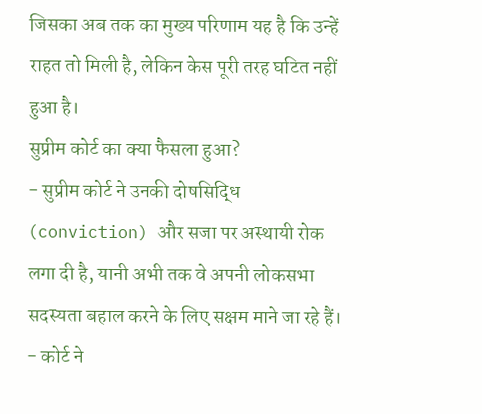जिसका अब तक का मुख्य परिणाम यह है कि उन्हें राहत तो मिली है, लेकिन केस पूरी तरह घटित नहीं हुआ है।
सुप्रीम कोर्ट का क्या फैसला हुआ?
- सुप्रीम कोर्ट ने उनकी दोषसिद्धि (conviction) और सजा पर अस्थायी रोक लगा दी है, यानी अभी तक वे अपनी लोकसभा सदस्यता बहाल करने के लिए सक्षम माने जा रहे हैं।
- कोर्ट ने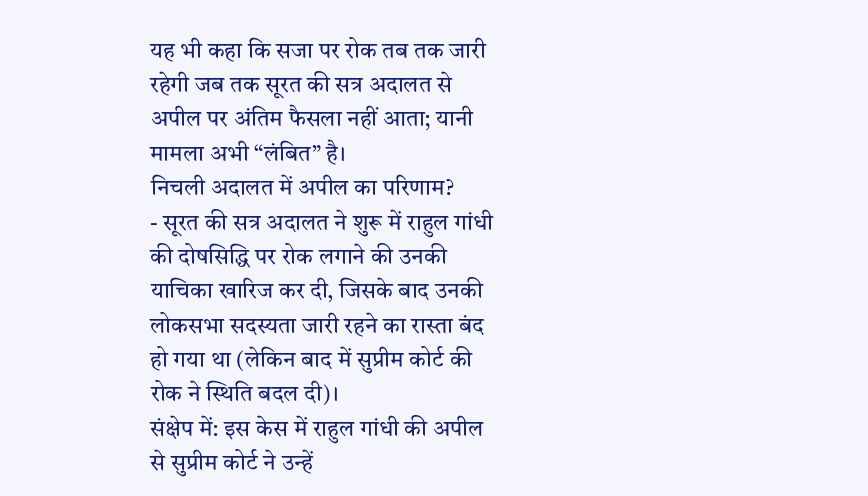यह भी कहा कि सजा पर रोक तब तक जारी रहेगी जब तक सूरत की सत्र अदालत से अपील पर अंतिम फैसला नहीं आता; यानी मामला अभी “लंबित” है।
निचली अदालत में अपील का परिणाम?
- सूरत की सत्र अदालत ने शुरू में राहुल गांधी की दोषसिद्धि पर रोक लगाने की उनकी याचिका खारिज कर दी, जिसके बाद उनकी लोकसभा सदस्यता जारी रहने का रास्ता बंद हो गया था (लेकिन बाद में सुप्रीम कोर्ट की रोक ने स्थिति बदल दी)।
संक्षेप में: इस केस में राहुल गांधी की अपील से सुप्रीम कोर्ट ने उन्हें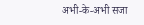अभी‑के‑अभी सजा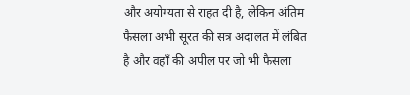और अयोग्यता से राहत दी है, लेकिन अंतिम फैसला अभी सूरत की सत्र अदालत में लंबित है और वहाँ की अपील पर जो भी फैसला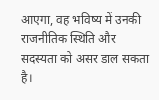आएगा, वह भविष्य में उनकी राजनीतिक स्थिति और सदस्यता को असर डाल सकता है।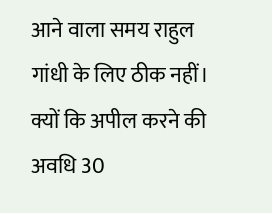आने वाला समय राहुल गांधी के लिए ठीक नहीं। क्यों कि अपील करने की अवधि 30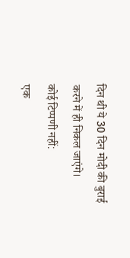दिन थी ये 30 दिन मोदी की बुराई करने में ही निकल जाएंगे।
कोई टिप्पणी नहीं:
एक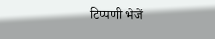टिप्पणी भेजें